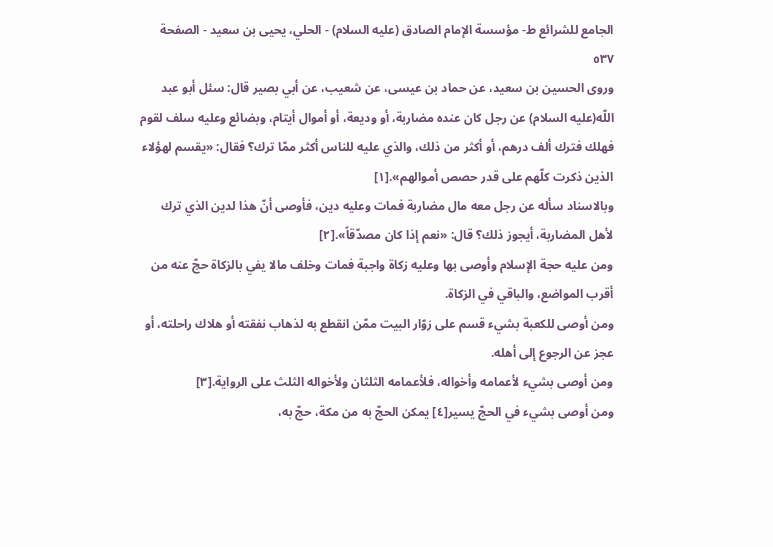الجامع للشرائع ط- مؤسسة الإمام الصادق (عليه السلام) - الحلي، يحيى بن سعيد - الصفحة ٥٣٧
وروى الحسين بن سعيد، عن حماد بن عيسى، عن شعيب، عن أبي بصير قال: سئل أبو عبد اللّه(عليه السلام) عن رجل كان عنده مضاربة، أو وديعة، أو أموال أيتام، وبضائع وعليه سلف لقوم فهلك فترك ألف درهم، أو أكثر من ذلك، والذي عليه للناس أكثر ممّا ترك؟ فقال: «يقسم لهؤلاء الذين ذكرت كلّهم على قدر حصص أموالهم».[١]
وبالاسناد سأله عن رجل معه مال مضاربة فمات وعليه دين، فأوصى أنّ هذا لدين الذي ترك لأهل المضاربة، أيجوز ذلك؟ قال: «نعم إذا كان مصدّقاً».[٢]
ومن عليه حجة الإسلام وأوصى بها وعليه زكاة واجبة فمات وخلف مالا يفي بالزكاة حجّ عنه من أقرب المواضع، والباقي في الزكاة.
ومن أوصى للكعبة بشيء قسم على زوّار البيت ممّن انقطع به لذهاب نفقته أو هلاك راحلته، أو عجز عن الرجوع إلى أهله.
ومن أوصى بشيء لأعمامه وأخواله، فلأعمامه الثلثان ولأخواله الثلث على الرواية.[٣]
ومن أوصى بشيء في الحجّ يسير[٤] يمكن الحجّ به من مكة، حجّ به،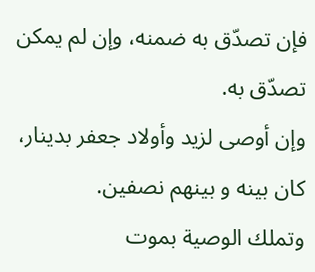فإن تصدّق به ضمنه، وإن لم يمكن تصدّق به.
وإن أوصى لزيد وأولاد جعفر بدينار، كان بينه و بينهم نصفين.
وتملك الوصية بموت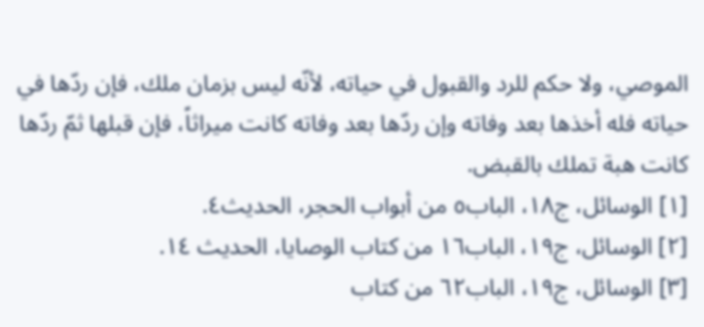الموصي، ولا حكم للرد والقبول في حياته، لأنّه ليس بزمان ملك، فإن ردّها في حياته فله أخذها بعد وفاته وإن ردّها بعد وفاته كانت ميراثاً، فإن قبلها ثمّ ردّها كانت هبة تملك بالقبض.
[١] الوسائل، ج١٨، الباب٥ من أبواب الحجر، الحديث٤.
[٢] الوسائل، ج١٩، الباب١٦ من كتاب الوصايا، الحديث ١٤.
[٣] الوسائل، ج١٩، الباب٦٢ من كتاب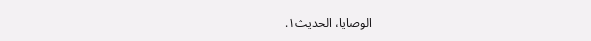الوصايا، الحديث١.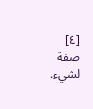[٤] صفة لشيء.